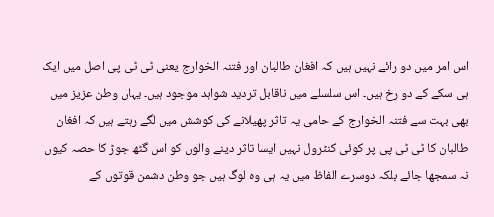اس امر میں دو رائے نہیں ہیں کہ افغان طالبان اور فتنہ الخوارج یعنی ٹی ٹی پی اصل میں ایک ہی سکے کے دو رخ ہیں۔ اس سلسلے میں ناقابل تردید شواہد موجود ہیں۔ یہاں وطن عزیز میں بھی بہت سے فتنہ الخوارج کے حامی یہ تاثر پھیلانے کی کوشش میں لگے رہتے ہیں کہ افغان طالبان کا ٹی ٹی پی پر کوئی کنٹرول نہیں ایسا تاثر دینے والوں کو اس گٹھ جوڑ کا حصہ کیوں نہ سمجھا جائے بلکہ دوسرے الفاظ میں یہ ہی وہ لوگ ہیں جو وطن دشمن قوتوں کے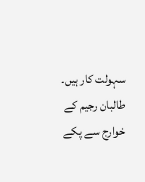سہولت کار ہیں۔
طالبان رجیم کے خوارج سے پکے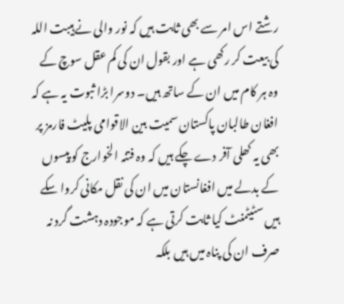رشتے اس امر سے بھی ثابت ہیں کہ نور والی نے ہیبت اللہ کی بیعت کر رکھی ہے اور بقول ان کی کم عقل سوچ کے وہ ہر کام میں ان کے ساتھ ہیں۔ دوسرا بڑا ثبوت یہ ہے کہ افغان طالبان پاکستان سمیت بین الاقوامی پلیٹ فارمز پر بھی یہ کھلی آفر دے چکے ہیں کہ وہ فتنہ الخوارج کو پیسوں کے بدلے میں افغانستان میں ان کی نقل مکانی کروا سکے ہیں سٹیٹمنٹ کیا ثابت کرتی ہے کہ موجودہ دہشت گرد نہ صرف ان کی پناہ میں ہیں بلکہ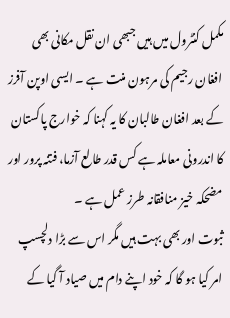مکمل کنٹرول میں ہیں جبھی ان نقل مکانی بھی افغان رجیم کی مرہون منت ہے ۔ ایسی اوپن آفرز کے بعد افغان طالبان کا یہ کہنا کہ خوارج پاکستان کا اندرونی معاملہ ہے کس قدر طالع آزما، فتنہ پرور اور مضحکہ خیز منافقانہ طرز عمل ہے ۔
ثبوت اور بھی بہت ہیں مگر اس سے بڑا دلچسپ امر کیا ہو گا کہ خود اپنے دام میں صیاد آ گیا کے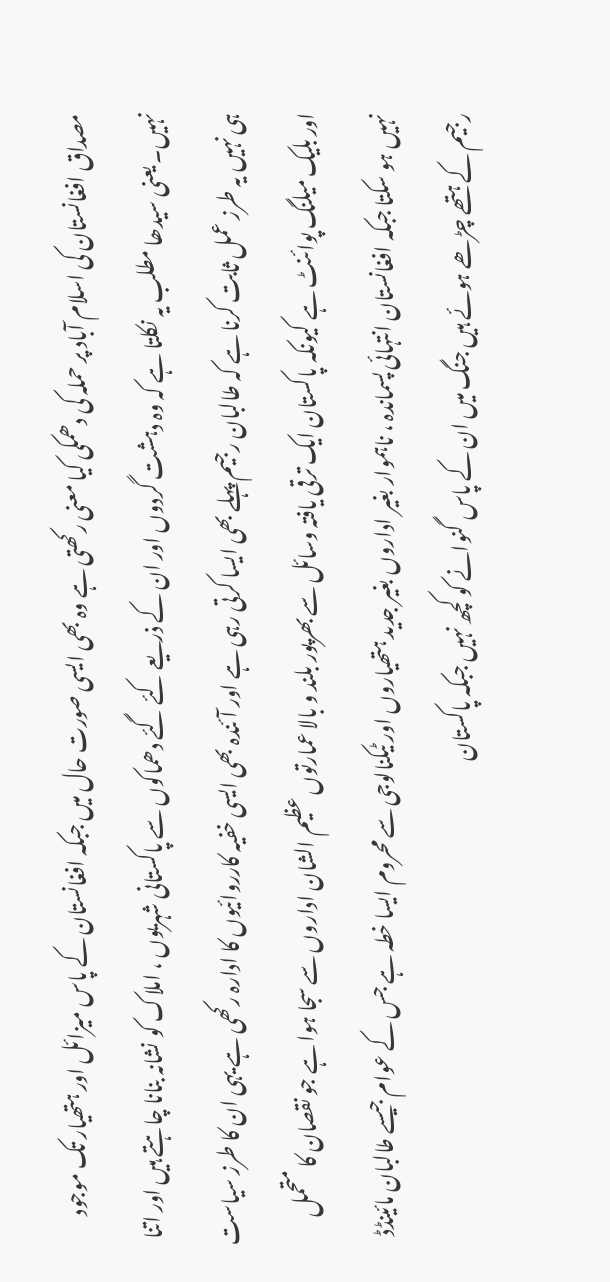مصداق افغانستان کی اسلام آباد پر حملہ کی دھمکی کیا معنی رکھتی ہے وہ بھی ایسی صورت حال میں جبکہ افغانستان کے پاس میزائل اور ہتھیار تک موجود نہیں۔ یعنی سیدھا مطلب یہ نکلتا ہے کہ وہ دہشت گردوں اور ان کے ذریعے کئے گئے دھماکوں سے پاکستانی شہریوں ، املاک کو نشانہ بنانا چاہتے ہیں اور اتنا ہی نہیں یہ طرز عمل ثابت کرنا ہے کہ طالبان رجیم پہلے بھی ایسا کرتی رہی ہے اور آئندہ بھی ایسی خفیہ کارروائیوں کا ادارہ رکھی ہے یہی ان کا طرز سیاست اور بلیک میلنگ پوائنٹ ہے کیونکہ پاکستان ایک ترقی یافتہ وسائل سے بھرپور بلند و بالا عمارتوں عظیم الشان اداروں سے سجا ہوا ہے جو نقصان کا متحمل نہیں ہو سکتا جبکہ افغانستان انتہائی پسماندہ ، ناہموار بغیر اداروں بغیر جدید ہتھیاروں اور ٹیکنالوجی سے محروم ایسا خطہ ہے جس کے عوام جیسے طالبان مائینڈڈ رجیم کے ہتھے چڑھے ہوئے ہیں جنگ میں ان کے پاس گنوانے کو کچھ نہیں جبکہ پاکستان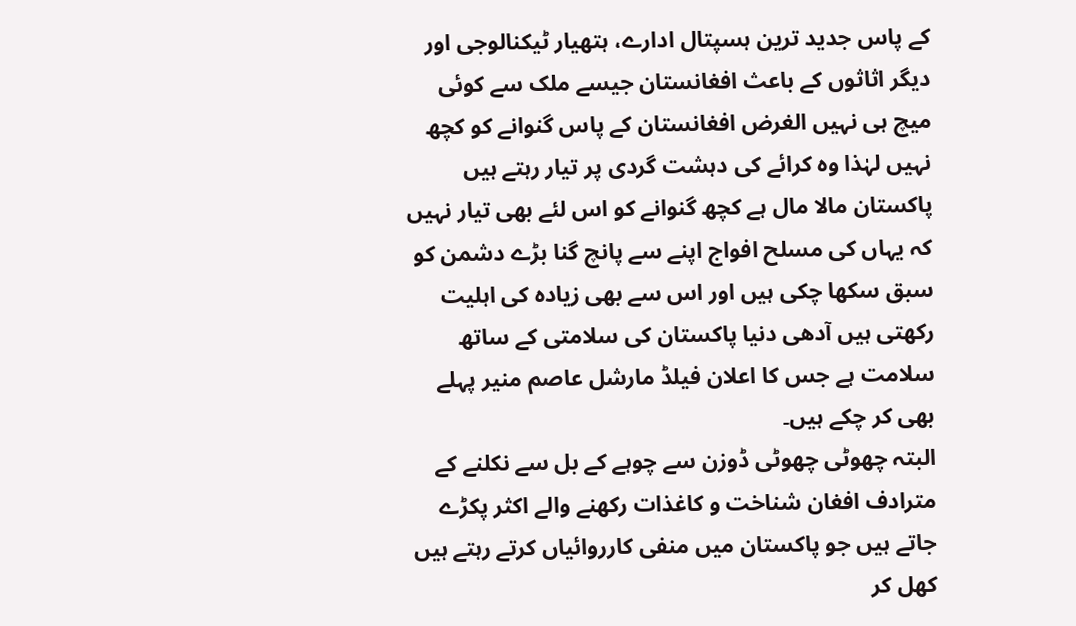کے پاس جدید ترین ہسپتال ادارے، ہتھیار ٹیکنالوجی اور دیگر اثاثوں کے باعث افغانستان جیسے ملک سے کوئی میچ ہی نہیں الغرض افغانستان کے پاس گنوانے کو کچھ نہیں لہٰذا وہ کرائے کی دہشت گردی پر تیار رہتے ہیں پاکستان مالا مال ہے کچھ گنوانے کو اس لئے بھی تیار نہیں کہ یہاں کی مسلح افواج اپنے سے پانچ گنا بڑے دشمن کو سبق سکھا چکی ہیں اور اس سے بھی زیادہ کی اہلیت رکھتی ہیں آدھی دنیا پاکستان کی سلامتی کے ساتھ سلامت ہے جس کا اعلان فیلڈ مارشل عاصم منیر پہلے بھی کر چکے ہیں۔
البتہ چھوٹی چھوٹی ڈوزن سے چوہے کے بل سے نکلنے کے مترادف افغان شناخت و کاغذات رکھنے والے اکثر پکڑے جاتے ہیں جو پاکستان میں منفی کارروائیاں کرتے رہتے ہیں کھل کر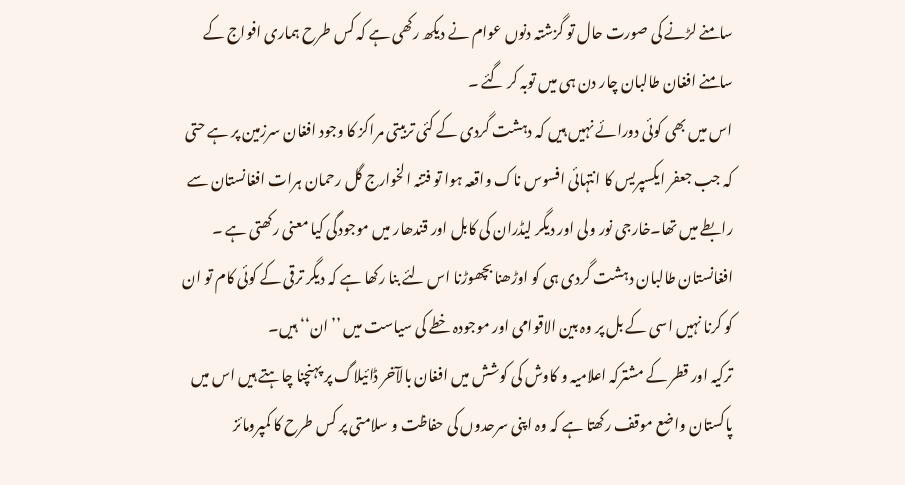سامنے لڑنے کی صورت حال تو گزشتہ دنوں عوام نے دیکھ رکھی ہے کہ کس طرح ہماری افواج کے سامنے افغان طالبان چار دن ہی میں توبہ کر گئے ۔
اس میں بھی کوئی دورائے نہیں ہیں کہ دہشت گردی کے کئی تربیتی مراکز کا وجود افغان سرزمین پر ہے حتی کہ جب جعفر ایکسپریس کا انتہائی افسوس ناک واقعہ ہوا تو فتنہ الخوارج گل رحمان ہرات افغانستان سے رابطے میں تھا۔خارجی نور ولی اور دیگر لیڈران کی کابل اور قندھار میں موجودگی کیا معنی رکھتی ہے ۔ افغانستان طالبان دہشت گردی ہی کو اوڑھنا بچھوڑنا اس لئے بنا رکھا ہے کہ دیگر ترقی کے کوئی کام تو ان کو کرنا نہیں اسی کے بل پر وہ بین الاقوامی اور موجودہ خطے کی سیاست میں ’’ان‘‘ ہیں۔
ترکیہ اور قطر کے مشترکہ اعلامیہ و کاوش کی کوشش میں افغان بالآخر ڈائیلاگ پر پہنچنا چاہتے ہیں اس میں پاکستان واضع موقف رکھتا ہے کہ وہ اپنی سرحدوں کی حفاظت و سلامتی پر کس طرح کا کمپرومائز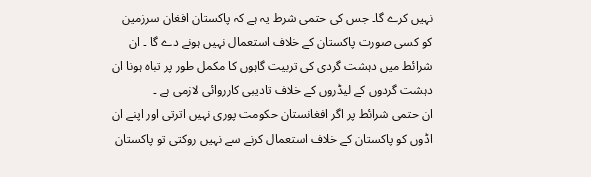نہیں کرے گا۔ جس کی حتمی شرط یہ ہے کہ پاکستان افغان سرزمین کو کسی صورت پاکستان کے خلاف استعمال نہیں ہونے دے گا ۔ ان شرائط میں دہشت گردی کی تربیت گاہوں کا مکمل طور پر تباہ ہونا ان دہشت گردوں کے لیڈروں کے خلاف تادیبی کارروائی لازمی ہے ۔
ان حتمی شرائط پر اگر افغانستان حکومت پوری نہیں اترتی اور اپنے ان اڈوں کو پاکستان کے خلاف استعمال کرنے سے نہیں روکتی تو پاکستان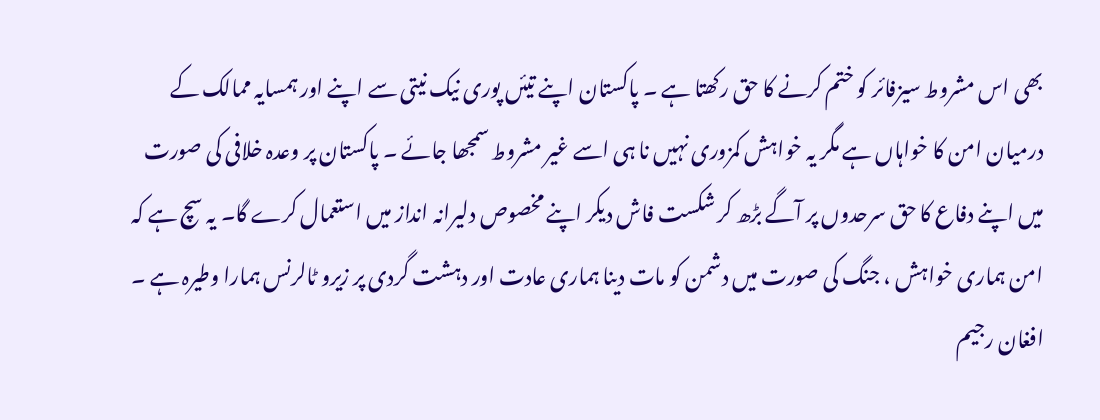بھی اس مشروط سیزفائر کو ختم کرنے کا حق رکھتا ہے ۔ پاکستان اپنے تیئں پوری نیک نیتی سے اپنے اور ہمسایہ ممالک کے درمیان امن کا خواہاں ہے مگر یہ خواہش کمزوری نہیں نا ہی اسے غیر مشروط سمجھا جائے ۔ پاکستان پر وعدہ خلافی کی صورت میں اپنے دفاع کا حق سرحدوں پر آگے بڑھ کر شکست فاش دیکر اپنے مخصوص دلیرانہ انداز میں استعمال کرے گا۔ یہ سچ ہے کہ امن ہماری خواہش ، جنگ کی صورت میں دشمن کو مات دینا ہماری عادت اور دہشت گردی پر زیرو ٹالرنس ہمارا وطیرہ ہے ۔
افغان رجیم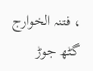، فتنہ الخوارج گٹھ جوڑ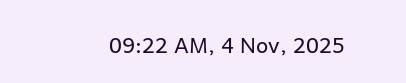09:22 AM, 4 Nov, 2025